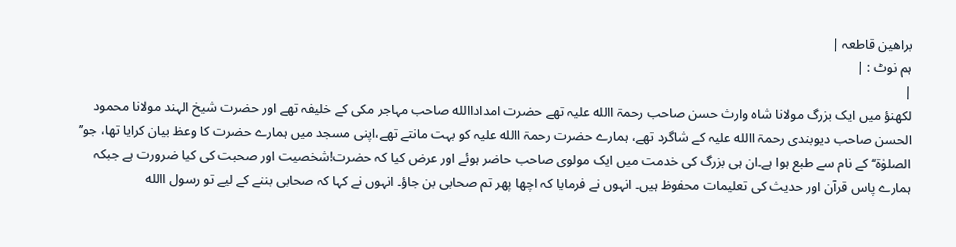براھین قاطعہ |
ہم نوٹ : |
|
لکھنؤ میں ایک بزرگ مولانا شاہ وارث حسن صاحب رحمۃ االله علیہ تھے حضرت امداداالله صاحب مہاجر مکی کے خلیفہ تھے اور حضرت شیخ الہند مولانا محمود الحسن صاحب دیوبندی رحمۃ االله علیہ کے شاگرد تھے، ہمارے حضرت رحمۃ االله علیہ کو بہت مانتے تھے،اپنی مسجد میں ہمارے حضرت کا وعظ بیان کرایا تھا، جو’’ الصلوٰۃ‘‘ کے نام سے طبع ہوا ہے۔ان ہی بزرگ کی خدمت میں ایک مولوی صاحب حاضر ہوئے اور عرض کیا کہ حضرت!شخصیت اور صحبت کی کیا ضرورت ہے جبکہ ہمارے پاس قرآن اور حدیث کی تعلیمات محفوظ ہیں۔ انہوں نے فرمایا کہ اچھا پھر تم صحابی بن جاؤ۔ انہوں نے کہا کہ صحابی بننے کے لیے تو رسول االله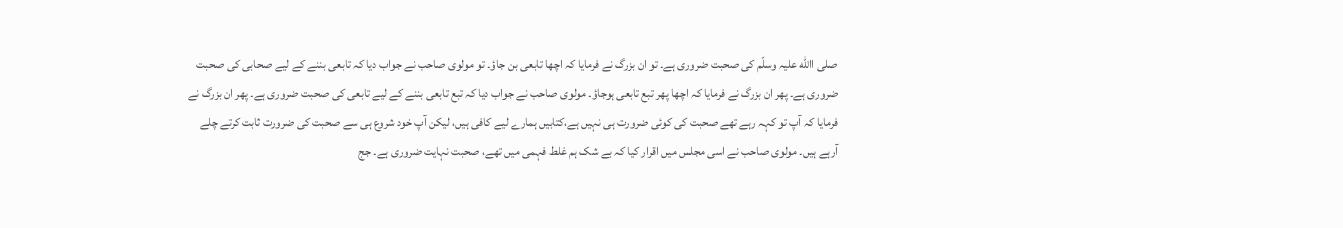صلی االله علیہ وسلّم کی صحبت ضروری ہے۔ تو ان بزرگ نے فرمایا کہ اچھا تابعی بن جاؤ۔ تو مولوی صاحب نے جواب دیا کہ تابعی بننے کے لیے صحابی کی صحبت ضروری ہے۔ پھر ان بزرگ نے فرمایا کہ اچھا پھر تبع تابعی ہوجاؤ۔ مولوی صاحب نے جواب دیا کہ تبع تابعی بننے کے لیے تابعی کی صحبت ضروری ہے۔ پھر ان بزرگ نے فرمایا کہ آپ تو کہہ رہے تھے صحبت کی کوئی ضرورت ہی نہیں ہے،کتابیں ہمارے لیے کافی ہیں، لیکن آپ خود شروع ہی سے صحبت کی ضرورت ثابت کرتے چلے آرہے ہیں۔ مولوی صاحب نے اسی مجلس میں اقرار کیا کہ بے شک ہم غلط فہمی میں تھے، صحبت نہایت ضروری ہے۔ جج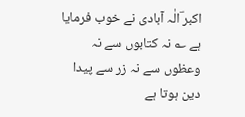اکبر ؔالٰہ آبادی نے خوب فرمایا ہے ؎ نہ کتابوں سے نہ وعظوں سے نہ زر سے پیدا دین ہوتا ہے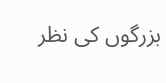بزرگوں کی نظر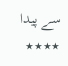سے پیدا ٭٭٭٭